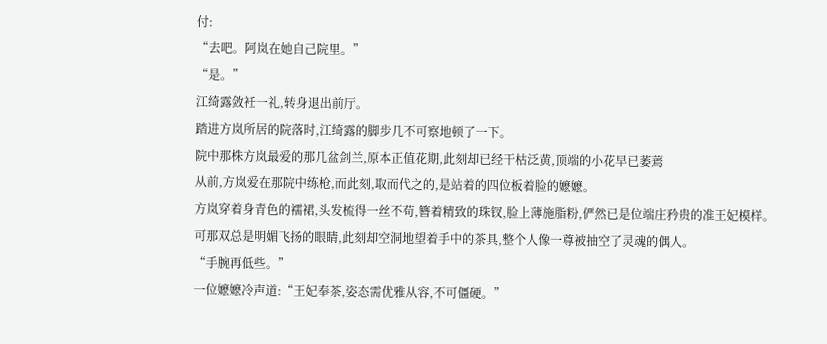付:
“去吧。阿岚在她自己院里。”
“是。”
江绮露敛衽一礼,转身退出前厅。
踏进方岚所居的院落时,江绮露的脚步几不可察地顿了一下。
院中那株方岚最爱的那几盆剑兰,原本正值花期,此刻却已经干枯泛黄,顶端的小花早已萎蔫
从前,方岚爱在那院中练枪,而此刻,取而代之的,是站着的四位板着脸的嬷嬷。
方岚穿着身青色的襦裙,头发梳得一丝不苟,簪着精致的珠钗,脸上薄施脂粉,俨然已是位端庄矜贵的准王妃模样。
可那双总是明媚飞扬的眼睛,此刻却空洞地望着手中的茶具,整个人像一尊被抽空了灵魂的偶人。
“手腕再低些。”
一位嬷嬷冷声道:“王妃奉茶,姿态需优雅从容,不可僵硬。”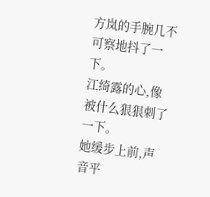方岚的手腕几不可察地抖了一下。
江绮露的心,像被什么狠狠刺了一下。
她缓步上前,声音平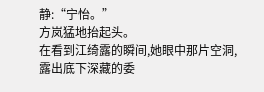静:“宁怡。”
方岚猛地抬起头。
在看到江绮露的瞬间,她眼中那片空洞,露出底下深藏的委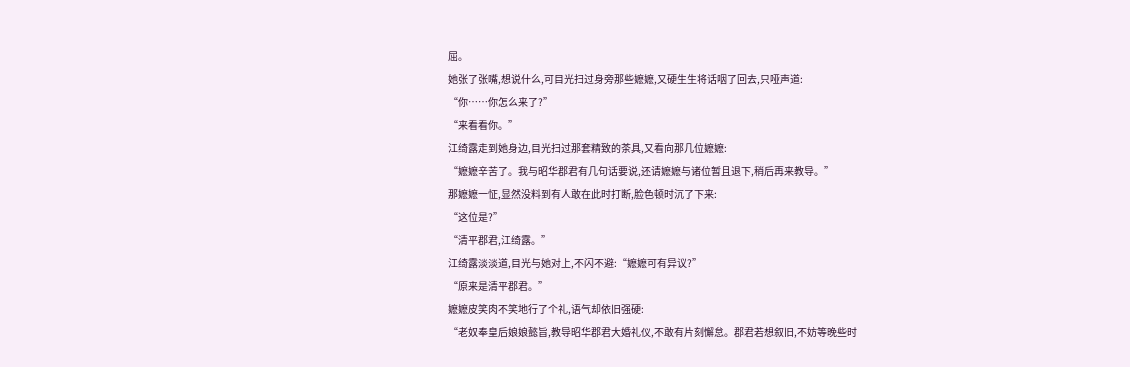屈。
她张了张嘴,想说什么,可目光扫过身旁那些嬷嬷,又硬生生将话咽了回去,只哑声道:
“你……你怎么来了?”
“来看看你。”
江绮露走到她身边,目光扫过那套精致的茶具,又看向那几位嬷嬷:
“嬷嬷辛苦了。我与昭华郡君有几句话要说,还请嬷嬷与诸位暂且退下,稍后再来教导。”
那嬷嬷一怔,显然没料到有人敢在此时打断,脸色顿时沉了下来:
“这位是?”
“清平郡君,江绮露。”
江绮露淡淡道,目光与她对上,不闪不避:“嬷嬷可有异议?”
“原来是清平郡君。”
嬷嬷皮笑肉不笑地行了个礼,语气却依旧强硬:
“老奴奉皇后娘娘懿旨,教导昭华郡君大婚礼仪,不敢有片刻懈怠。郡君若想叙旧,不妨等晚些时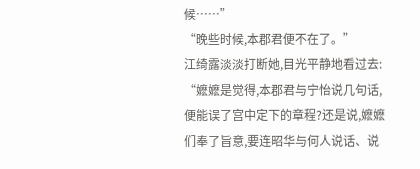候……”
“晚些时候,本郡君便不在了。”
江绮露淡淡打断她,目光平静地看过去:
“嬷嬷是觉得,本郡君与宁怡说几句话,便能误了宫中定下的章程?还是说,嬷嬷们奉了旨意,要连昭华与何人说话、说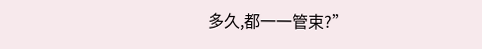多久,都一一管束?”